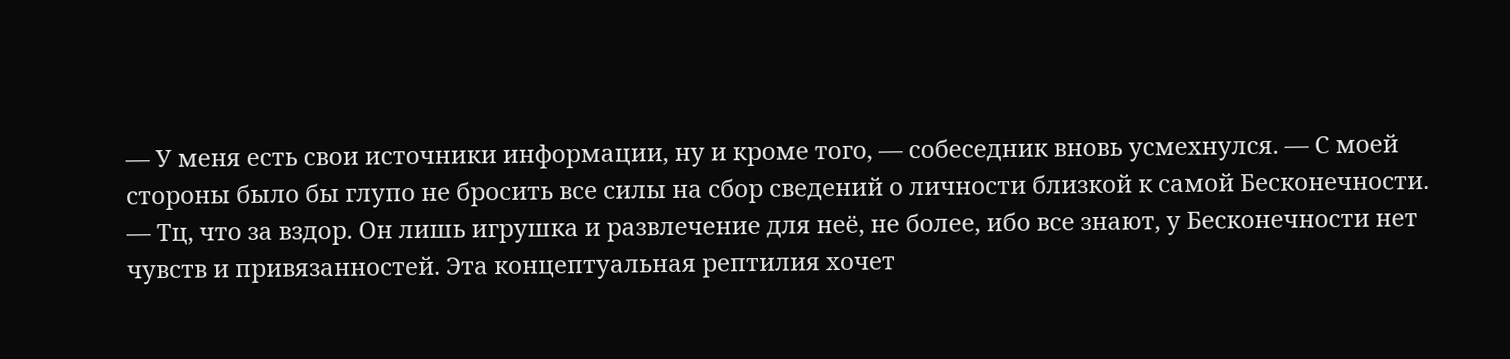— У меня есть свои источники информации, ну и кроме того, — собеседник вновь усмехнулся. — С моей стороны было бы глупо не бросить все силы на сбор сведений о личности близкой к самой Бесконечности.
— Тц, что за вздор. Он лишь игрушка и развлечение для неё, не более, ибо все знают, у Бесконечности нет чувств и привязанностей. Эта концептуальная рептилия хочет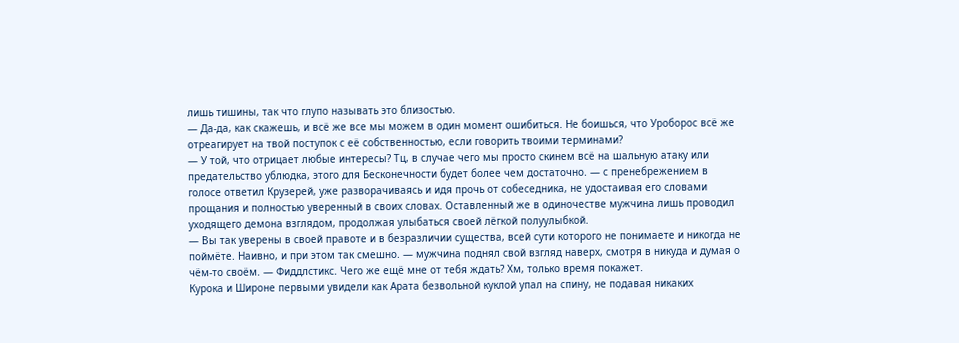лишь тишины, так что глупо называть это близостью.
— Да-да, как скажешь, и всё же все мы можем в один момент ошибиться. Не боишься, что Уроборос всё же отреагирует на твой поступок с её собственностью, если говорить твоими терминами?
— У той, что отрицает любые интересы? Тц, в случае чего мы просто скинем всё на шальную атаку или предательство ублюдка, этого для Бесконечности будет более чем достаточно. — с пренебрежением в голосе ответил Крузерей, уже разворачиваясь и идя прочь от собеседника, не удостаивая его словами прощания и полностью уверенный в своих словах. Оставленный же в одиночестве мужчина лишь проводил уходящего демона взглядом, продолжая улыбаться своей лёгкой полуулыбкой.
— Вы так уверены в своей правоте и в безразличии существа, всей сути которого не понимаете и никогда не поймёте. Наивно, и при этом так смешно. — мужчина поднял свой взгляд наверх, смотря в никуда и думая о чём-то своём. — Фиддлстикс. Чего же ещё мне от тебя ждать? Хм, только время покажет.
Курока и Широне первыми увидели как Арата безвольной куклой упал на спину, не подавая никаких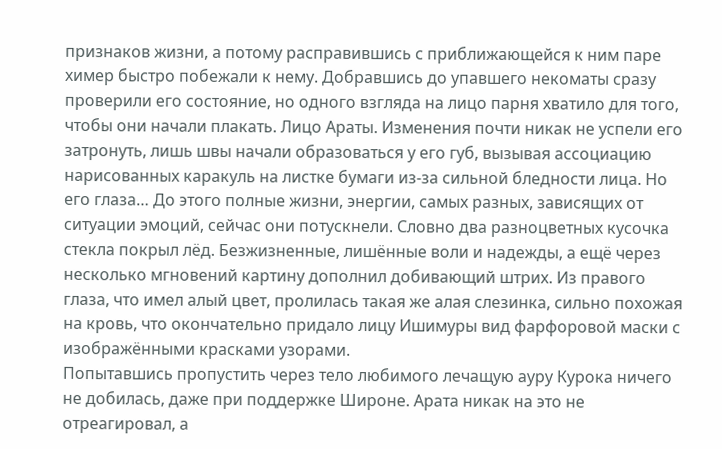признаков жизни, а потому расправившись с приближающейся к ним паре химер быстро побежали к нему. Добравшись до упавшего некоматы сразу проверили его состояние, но одного взгляда на лицо парня хватило для того, чтобы они начали плакать. Лицо Араты. Изменения почти никак не успели его затронуть, лишь швы начали образоваться у его губ, вызывая ассоциацию нарисованных каракуль на листке бумаги из-за сильной бледности лица. Но его глаза… До этого полные жизни, энергии, самых разных, зависящих от ситуации эмоций, сейчас они потускнели. Словно два разноцветных кусочка стекла покрыл лёд. Безжизненные, лишённые воли и надежды, а ещё через несколько мгновений картину дополнил добивающий штрих. Из правого глаза, что имел алый цвет, пролилась такая же алая слезинка, сильно похожая на кровь, что окончательно придало лицу Ишимуры вид фарфоровой маски с изображёнными красками узорами.
Попытавшись пропустить через тело любимого лечащую ауру Курока ничего не добилась, даже при поддержке Широне. Арата никак на это не отреагировал, а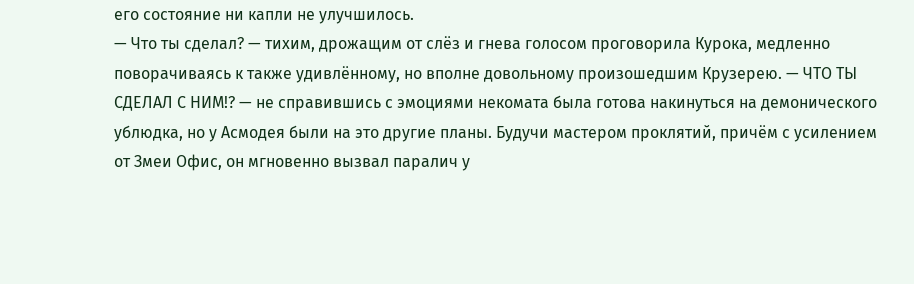его состояние ни капли не улучшилось.
— Что ты сделал? — тихим, дрожащим от слёз и гнева голосом проговорила Курока, медленно поворачиваясь к также удивлённому, но вполне довольному произошедшим Крузерею. — ЧТО ТЫ СДЕЛАЛ С НИМ!? — не справившись с эмоциями некомата была готова накинуться на демонического ублюдка, но у Асмодея были на это другие планы. Будучи мастером проклятий, причём с усилением от Змеи Офис, он мгновенно вызвал паралич у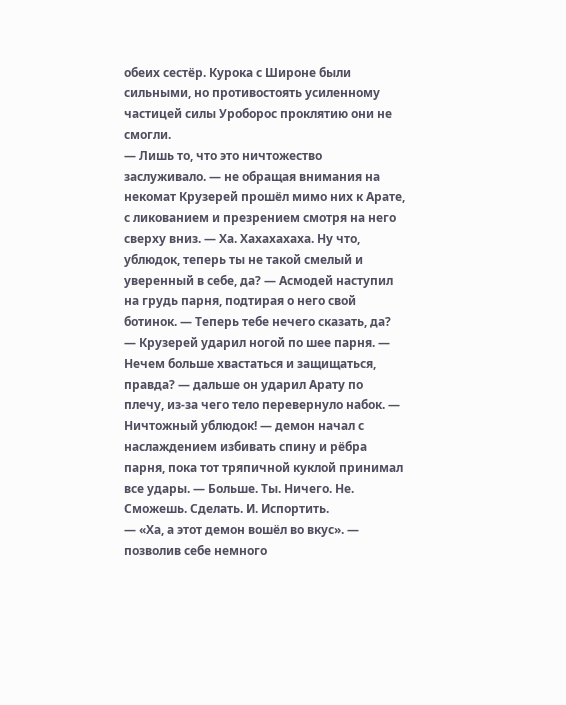обеих сестёр. Курока с Широне были сильными, но противостоять усиленному частицей силы Уроборос проклятию они не смогли.
— Лишь то, что это ничтожество заслуживало. — не обращая внимания на некомат Крузерей прошёл мимо них к Арате, с ликованием и презрением смотря на него сверху вниз. — Ха. Хахахахаха. Ну что, ублюдок, теперь ты не такой смелый и уверенный в себе, да? — Асмодей наступил на грудь парня, подтирая о него свой ботинок. — Теперь тебе нечего сказать, да? — Крузерей ударил ногой по шее парня. — Нечем больше хвастаться и защищаться, правда? — дальше он ударил Арату по плечу, из-за чего тело перевернуло набок. — Ничтожный ублюдок! — демон начал с наслаждением избивать спину и рёбра парня, пока тот тряпичной куклой принимал все удары. — Больше. Ты. Ничего. Не. Сможешь. Сделать. И. Испортить.
— «Ха, а этот демон вошёл во вкус». — позволив себе немного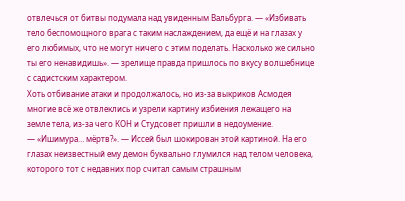отвлечься от битвы подумала над увиденным Вальбурга. — «Избивать тело беспомощного врага с таким наслаждением, да ещё и на глазах у его любимых, что не могут ничего с этим поделать. Насколько же сильно ты его ненавидишь». — зрелище правда пришлось по вкусу волшебнице с садистским характером.
Хоть отбивание атаки и продолжалось, но из-за выкриков Асмодея многие всё же отвлеклись и узрели картину избиения лежащего на земле тела, из-за чего КОН и Студсовет пришли в недоумение.
— «Ишимура… мёртв?». — Иссей был шокирован этой картиной. На его глазах неизвестный ему демон буквально глумился над телом человека, которого тот с недавних пор считал самым страшным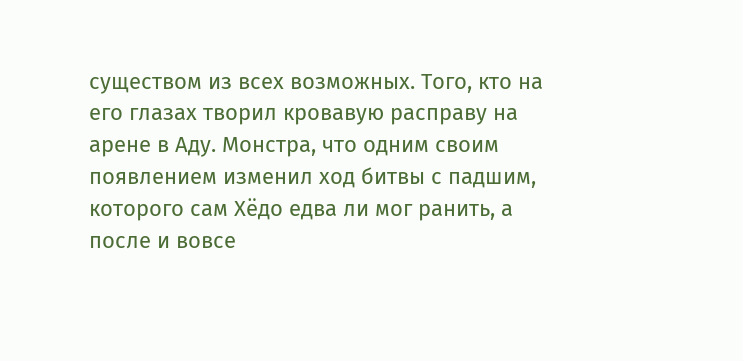существом из всех возможных. Того, кто на его глазах творил кровавую расправу на арене в Аду. Монстра, что одним своим появлением изменил ход битвы с падшим, которого сам Хёдо едва ли мог ранить, а после и вовсе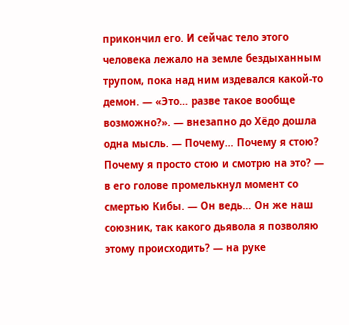прикончил его. И сейчас тело этого человека лежало на земле бездыханным трупом, пока над ним издевался какой-то демон. — «Это… разве такое вообще возможно?». — внезапно до Хёдо дошла одна мысль. — Почему… Почему я стою? Почему я просто стою и смотрю на это? — в его голове промелькнул момент со смертью Кибы. — Он ведь… Он же наш союзник, так какого дьявола я позволяю этому происходить? — на руке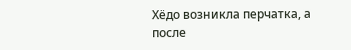Хёдо возникла перчатка, а после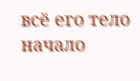всё его тело начало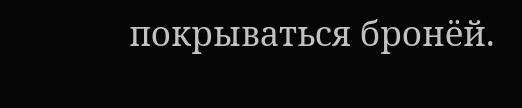покрываться бронёй.